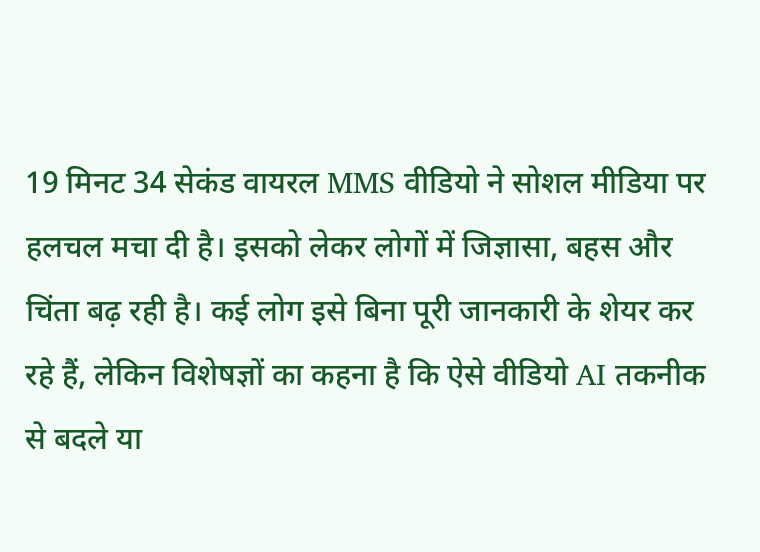19 मिनट 34 सेकंड वायरल MMS वीडियो ने सोशल मीडिया पर हलचल मचा दी है। इसको लेकर लोगों में जिज्ञासा, बहस और चिंता बढ़ रही है। कई लोग इसे बिना पूरी जानकारी के शेयर कर रहे हैं, लेकिन विशेषज्ञों का कहना है कि ऐसे वीडियो AI तकनीक से बदले या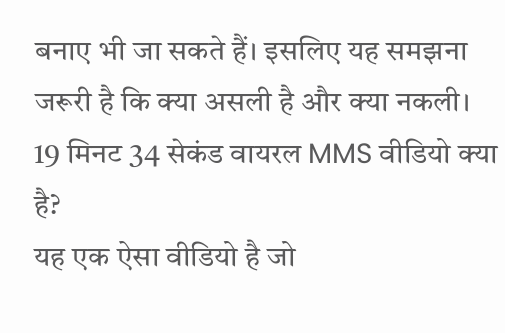बनाए भी जा सकते हैं। इसलिए यह समझना जरूरी है कि क्या असली है और क्या नकली।
19 मिनट 34 सेकंड वायरल MMS वीडियो क्या है?
यह एक ऐसा वीडियो है जो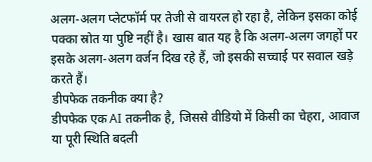अलग-अलग प्लेटफॉर्म पर तेजी से वायरल हो रहा है, लेकिन इसका कोई पक्का स्रोत या पुष्टि नहीं है। खास बात यह है कि अलग-अलग जगहों पर इसके अलग-अलग वर्जन दिख रहे हैं, जो इसकी सच्चाई पर सवाल खड़े करते हैं।
डीपफेक तकनीक क्या है?
डीपफेक एक AI तकनीक है, जिससे वीडियो में किसी का चेहरा, आवाज या पूरी स्थिति बदली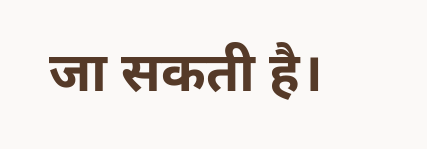जा सकती है।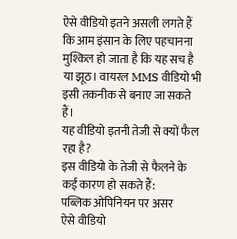ऐसे वीडियो इतने असली लगते हैं कि आम इंसान के लिए पहचानना मुश्किल हो जाता है कि यह सच है या झूठ। वायरल MMS वीडियो भी इसी तकनीक से बनाए जा सकते हैं।
यह वीडियो इतनी तेजी से क्यों फैल रहा है?
इस वीडियो के तेजी से फैलने के कई कारण हो सकते हैं:
पब्लिक ओपिनियन पर असर
ऐसे वीडियो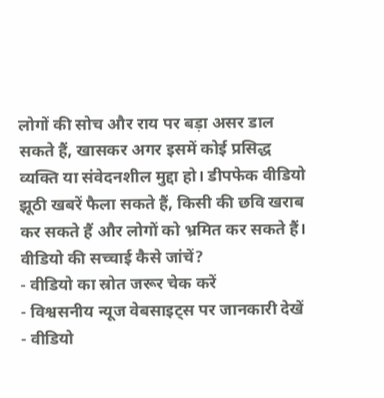लोगों की सोच और राय पर बड़ा असर डाल सकते हैं, खासकर अगर इसमें कोई प्रसिद्ध व्यक्ति या संवेदनशील मुद्दा हो। डीपफेक वीडियो झूठी खबरें फैला सकते हैं, किसी की छवि खराब कर सकते हैं और लोगों को भ्रमित कर सकते हैं।
वीडियो की सच्चाई कैसे जांचें?
- वीडियो का स्रोत जरूर चेक करें
- विश्वसनीय न्यूज वेबसाइट्स पर जानकारी देखें
- वीडियो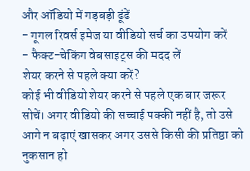और ऑडियो में गड़बड़ी ढूंढें
- गूगल रिवर्स इमेज या वीडियो सर्च का उपयोग करें
- फैक्ट-चेकिंग वेबसाइट्स की मदद लें
शेयर करने से पहले क्या करें?
कोई भी वीडियो शेयर करने से पहले एक बार जरूर सोचें। अगर वीडियो की सच्चाई पक्की नहीं है, तो उसे आगे न बढ़ाएं खासकर अगर उससे किसी की प्रतिष्ठा को नुकसान हो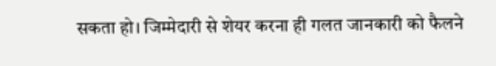सकता हो। जिम्मेदारी से शेयर करना ही गलत जानकारी को फैलने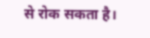से रोक सकता है।